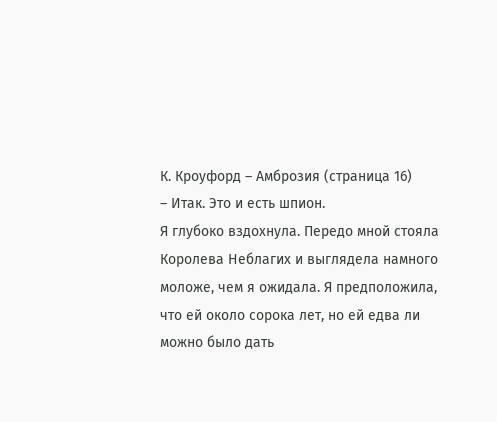К. Кроуфорд – Амброзия (страница 16)
– Итак. Это и есть шпион.
Я глубоко вздохнула. Передо мной стояла Королева Неблагих и выглядела намного моложе, чем я ожидала. Я предположила, что ей около сорока лет, но ей едва ли можно было дать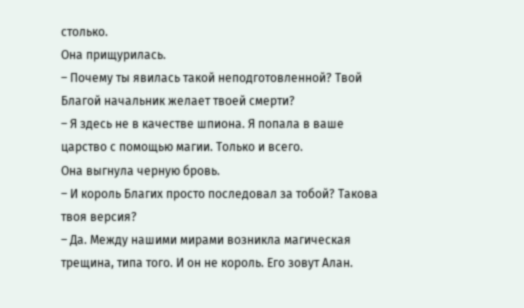столько.
Она прищурилась.
– Почему ты явилась такой неподготовленной? Твой Благой начальник желает твоей смерти?
– Я здесь не в качестве шпиона. Я попала в ваше царство с помощью магии. Только и всего.
Она выгнула черную бровь.
– И король Благих просто последовал за тобой? Такова твоя версия?
– Да. Между нашими мирами возникла магическая трещина, типа того. И он не король. Его зовут Алан.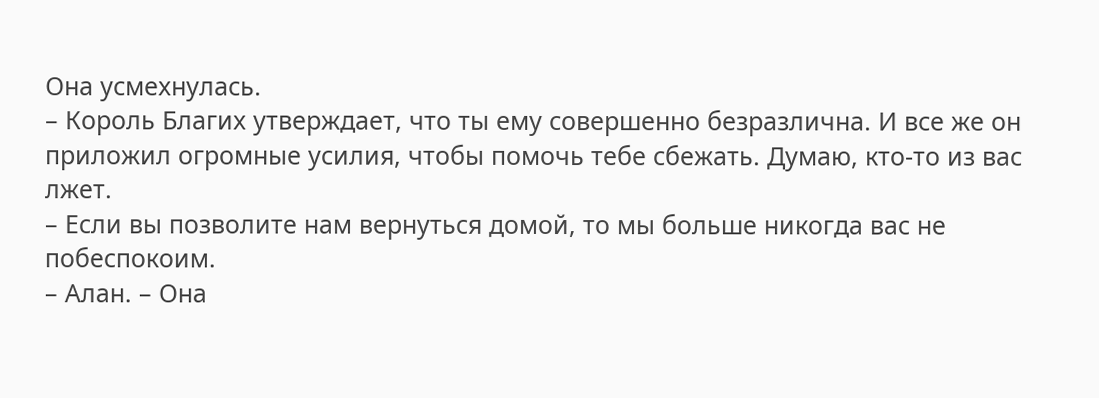Она усмехнулась.
– Король Благих утверждает, что ты ему совершенно безразлична. И все же он приложил огромные усилия, чтобы помочь тебе сбежать. Думаю, кто-то из вас лжет.
– Если вы позволите нам вернуться домой, то мы больше никогда вас не побеспокоим.
– Алан. – Она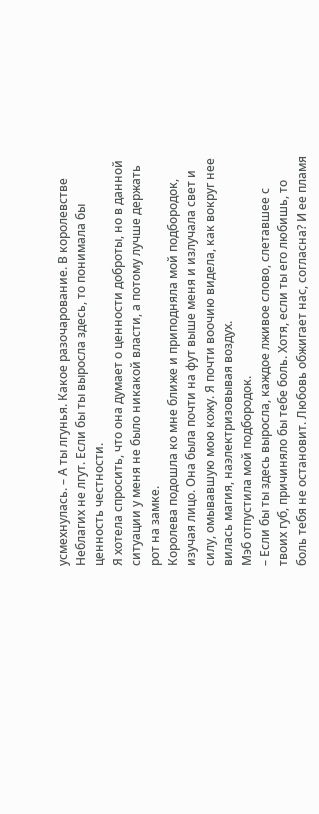усмехнулась. – А ты лгунья. Какое разочарование. В королевстве Неблагих не лгут. Если бы ты выросла здесь, то понимала бы ценность честности.
Я хотела спросить, что она думает о ценности доброты, но в данной ситуации у меня не было никакой власти, а потому лучше держать рот на замке.
Королева подошла ко мне ближе и приподняла мой подбородок, изучая лицо. Она была почти на фут выше меня и излучала свет и силу, омывавшую мою кожу. Я почти воочию видела, как вокруг нее вилась магия, наэлектризовывая воздух.
Мэб отпустила мой подбородок.
– Если бы ты здесь выросла, каждое лживое слово, слетавшее с твоих губ, причиняло бы тебе боль. Хотя, если ты его любишь, то боль тебя не остановит. Любовь обжигает нас, согласна? И ее пламя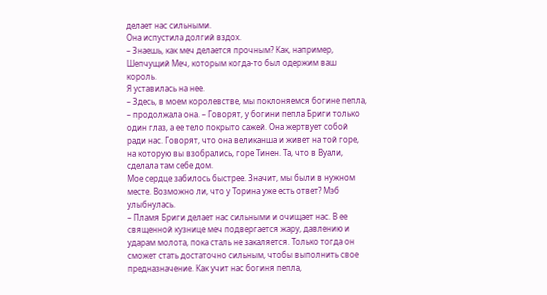делает нас сильными.
Она испустила долгий вздох.
– Знаешь, как меч делается прочным? Как, например, Шепчущий Меч, которым когда-то был одержим ваш король.
Я уставилась на нее.
– Здесь, в моем королевстве, мы поклоняемся богине пепла, – продолжала она. – Говорят, у богини пепла Бриги только один глаз, а ее тело покрыто сажей. Она жертвует собой ради нас. Говорят, что она великанша и живет на той горе, на которую вы взобрались, горе Тинен. Та, что в Вуали, сделала там себе дом.
Мое сердце забилось быстрее. Значит, мы были в нужном месте. Возможно ли, что у Торина уже есть ответ? Мэб улыбнулась.
– Пламя Бриги делает нас сильными и очищает нас. В ее священной кузнице меч подвергается жару, давлению и ударам молота, пока сталь не закаляется. Только тогда он сможет стать достаточно сильным, чтобы выполнить свое предназначение. Как учит нас богиня пепла,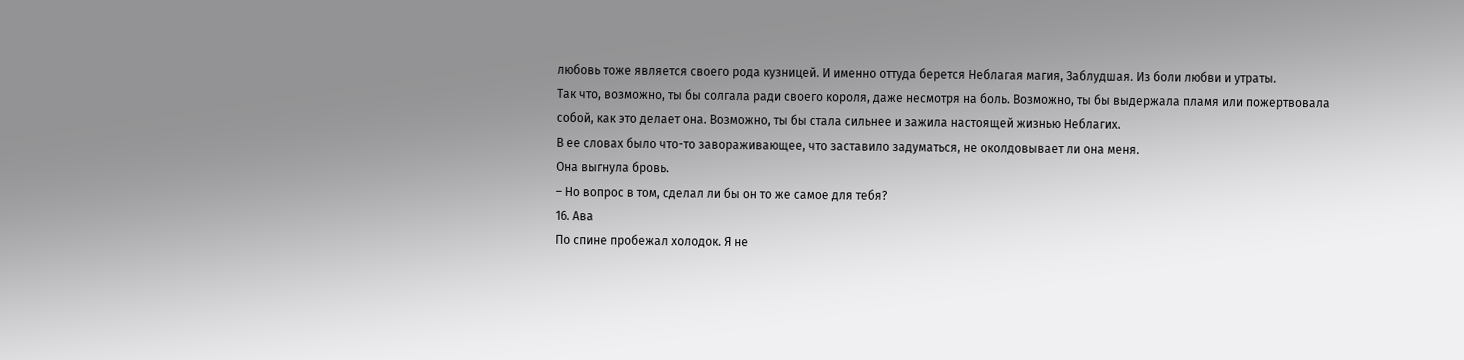любовь тоже является своего рода кузницей. И именно оттуда берется Неблагая магия, Заблудшая. Из боли любви и утраты.
Так что, возможно, ты бы солгала ради своего короля, даже несмотря на боль. Возможно, ты бы выдержала пламя или пожертвовала собой, как это делает она. Возможно, ты бы стала сильнее и зажила настоящей жизнью Неблагих.
В ее словах было что-то завораживающее, что заставило задуматься, не околдовывает ли она меня.
Она выгнула бровь.
– Но вопрос в том, сделал ли бы он то же самое для тебя?
16. Ава
По спине пробежал холодок. Я не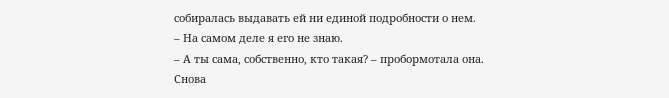собиралась выдавать ей ни единой подробности о нем.
– На самом деле я его не знаю.
– А ты сама, собственно, кто такая? – пробормотала она.
Снова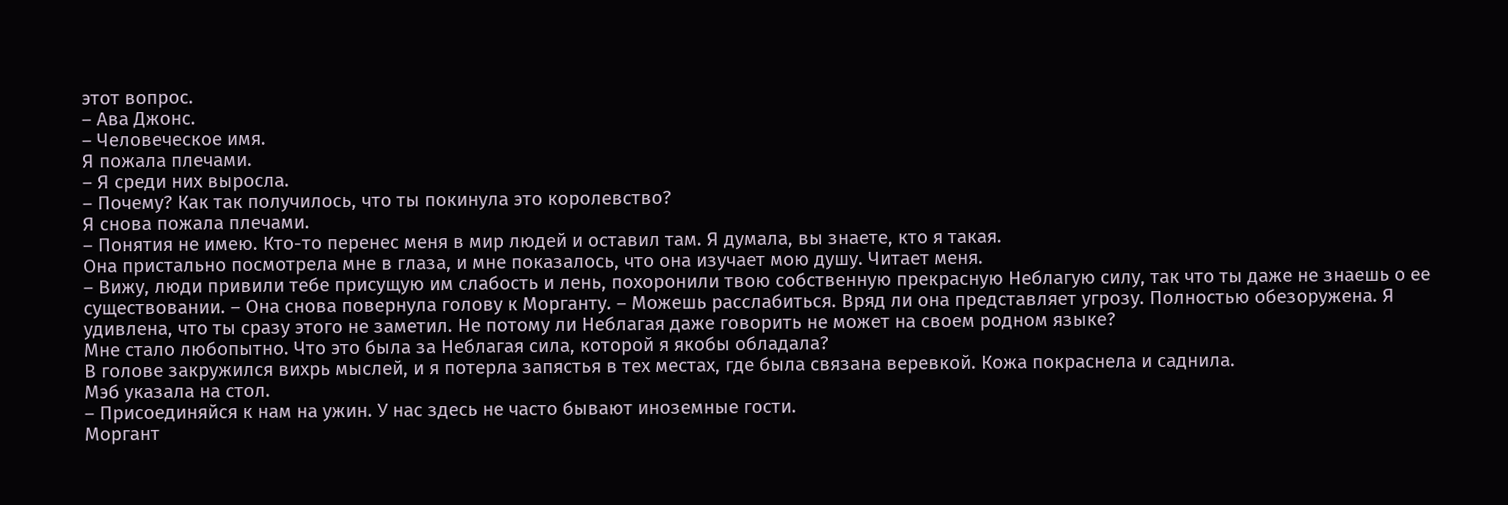этот вопрос.
– Ава Джонс.
– Человеческое имя.
Я пожала плечами.
– Я среди них выросла.
– Почему? Как так получилось, что ты покинула это королевство?
Я снова пожала плечами.
– Понятия не имею. Кто-то перенес меня в мир людей и оставил там. Я думала, вы знаете, кто я такая.
Она пристально посмотрела мне в глаза, и мне показалось, что она изучает мою душу. Читает меня.
– Вижу, люди привили тебе присущую им слабость и лень, похоронили твою собственную прекрасную Неблагую силу, так что ты даже не знаешь о ее существовании. – Она снова повернула голову к Морганту. – Можешь расслабиться. Вряд ли она представляет угрозу. Полностью обезоружена. Я удивлена, что ты сразу этого не заметил. Не потому ли Неблагая даже говорить не может на своем родном языке?
Мне стало любопытно. Что это была за Неблагая сила, которой я якобы обладала?
В голове закружился вихрь мыслей, и я потерла запястья в тех местах, где была связана веревкой. Кожа покраснела и саднила.
Мэб указала на стол.
– Присоединяйся к нам на ужин. У нас здесь не часто бывают иноземные гости.
Моргант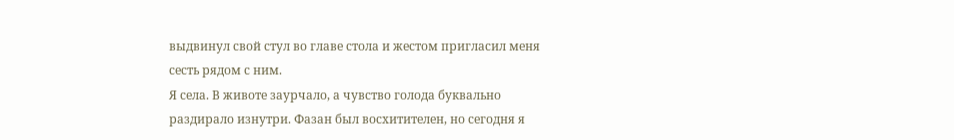выдвинул свой стул во главе стола и жестом пригласил меня сесть рядом с ним.
Я села. В животе заурчало, а чувство голода буквально раздирало изнутри. Фазан был восхитителен, но сегодня я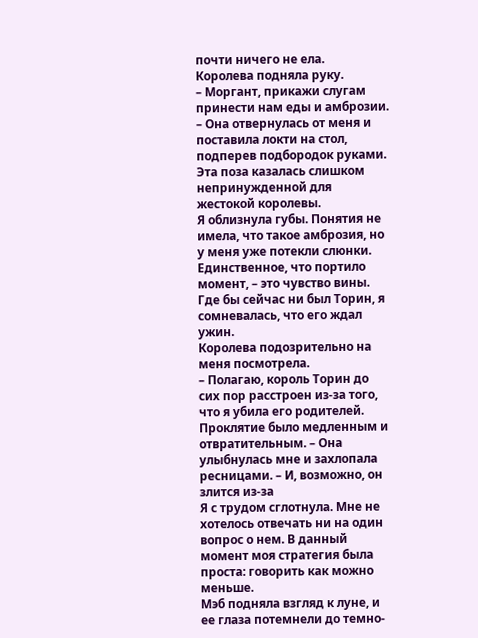почти ничего не ела.
Королева подняла руку.
– Моргант, прикажи слугам принести нам еды и амброзии. – Она отвернулась от меня и поставила локти на стол, подперев подбородок руками.
Эта поза казалась слишком непринужденной для жестокой королевы.
Я облизнула губы. Понятия не имела, что такое амброзия, но у меня уже потекли слюнки. Единственное, что портило момент, – это чувство вины. Где бы сейчас ни был Торин, я сомневалась, что его ждал ужин.
Королева подозрительно на меня посмотрела.
– Полагаю, король Торин до сих пор расстроен из-за того, что я убила его родителей. Проклятие было медленным и отвратительным. – Она улыбнулась мне и захлопала ресницами. – И, возможно, он злится из-за
Я с трудом сглотнула. Мне не хотелось отвечать ни на один вопрос о нем. В данный момент моя стратегия была проста: говорить как можно меньше.
Мэб подняла взгляд к луне, и ее глаза потемнели до темно-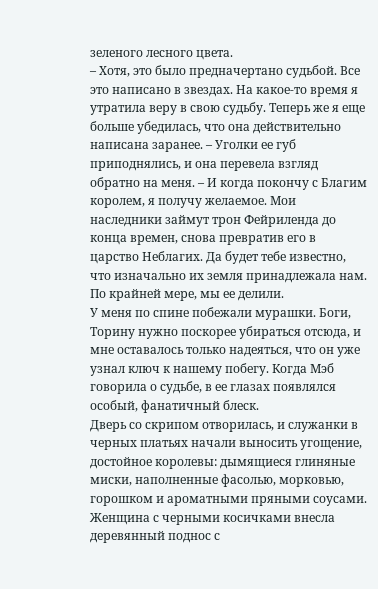зеленого лесного цвета.
– Хотя, это было предначертано судьбой. Все это написано в звездах. На какое-то время я утратила веру в свою судьбу. Теперь же я еще больше убедилась, что она действительно написана заранее. – Уголки ее губ приподнялись, и она перевела взгляд обратно на меня. – И когда покончу с Благим королем, я получу желаемое. Мои наследники займут трон Фейриленда до конца времен, снова превратив его в царство Неблагих. Да будет тебе известно, что изначально их земля принадлежала нам. По крайней мере, мы ее делили.
У меня по спине побежали мурашки. Боги, Торину нужно поскорее убираться отсюда, и мне оставалось только надеяться, что он уже узнал ключ к нашему побегу. Когда Мэб говорила о судьбе, в ее глазах появлялся особый, фанатичный блеск.
Дверь со скрипом отворилась, и служанки в черных платьях начали выносить угощение, достойное королевы: дымящиеся глиняные миски, наполненные фасолью, морковью, горошком и ароматными пряными соусами. Женщина с черными косичками внесла деревянный поднос с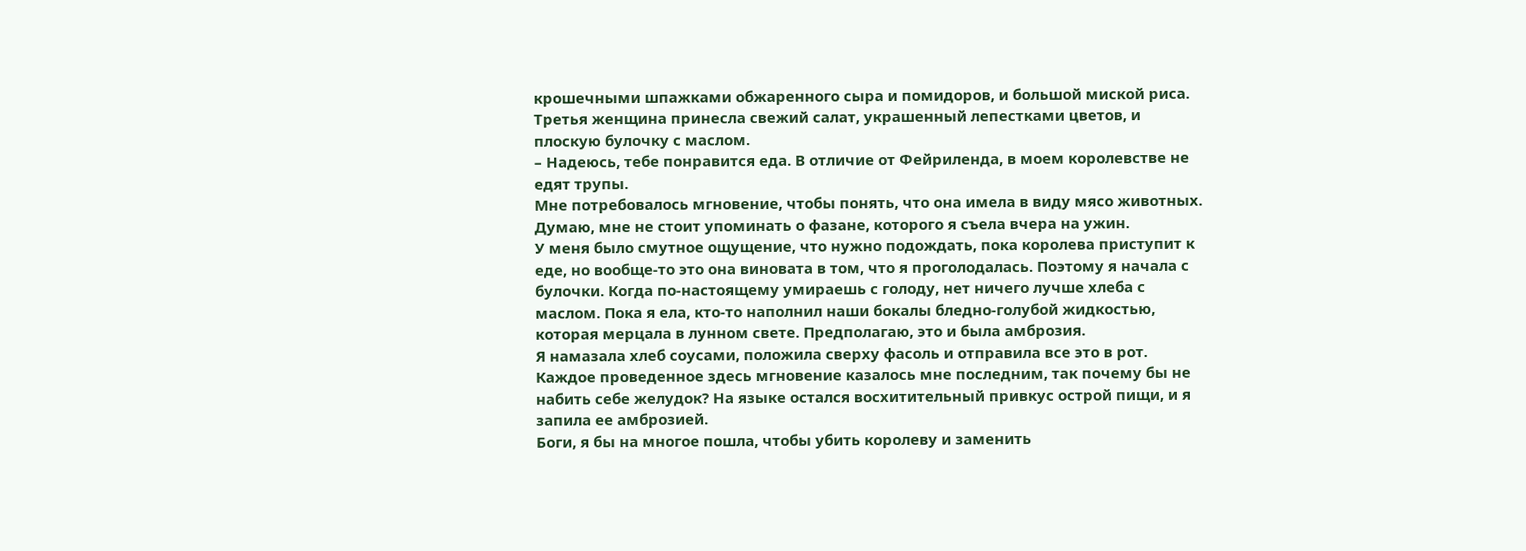крошечными шпажками обжаренного сыра и помидоров, и большой миской риса. Третья женщина принесла свежий салат, украшенный лепестками цветов, и плоскую булочку с маслом.
– Надеюсь, тебе понравится еда. В отличие от Фейриленда, в моем королевстве не едят трупы.
Мне потребовалось мгновение, чтобы понять, что она имела в виду мясо животных. Думаю, мне не стоит упоминать о фазане, которого я съела вчера на ужин.
У меня было смутное ощущение, что нужно подождать, пока королева приступит к еде, но вообще-то это она виновата в том, что я проголодалась. Поэтому я начала с булочки. Когда по-настоящему умираешь с голоду, нет ничего лучше хлеба с маслом. Пока я ела, кто-то наполнил наши бокалы бледно-голубой жидкостью, которая мерцала в лунном свете. Предполагаю, это и была амброзия.
Я намазала хлеб соусами, положила сверху фасоль и отправила все это в рот. Каждое проведенное здесь мгновение казалось мне последним, так почему бы не набить себе желудок? На языке остался восхитительный привкус острой пищи, и я запила ее амброзией.
Боги, я бы на многое пошла, чтобы убить королеву и заменить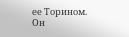ее Торином. Он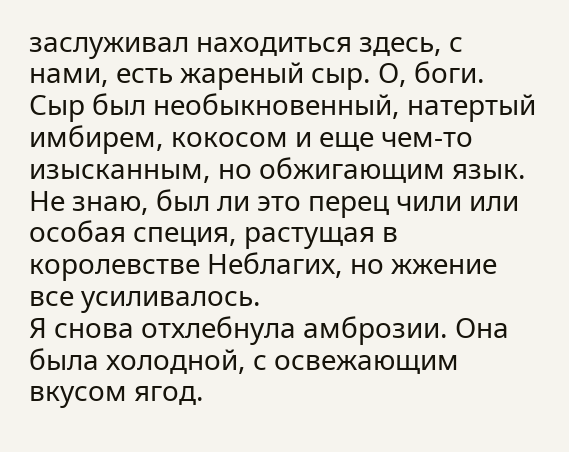заслуживал находиться здесь, с нами, есть жареный сыр. О, боги. Сыр был необыкновенный, натертый имбирем, кокосом и еще чем-то изысканным, но обжигающим язык. Не знаю, был ли это перец чили или особая специя, растущая в королевстве Неблагих, но жжение все усиливалось.
Я снова отхлебнула амброзии. Она была холодной, с освежающим вкусом ягод.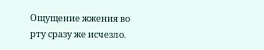Ощущение жжения во рту сразу же исчезло.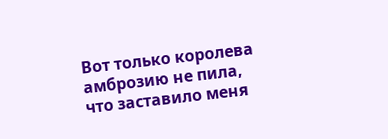Вот только королева амброзию не пила, что заставило меня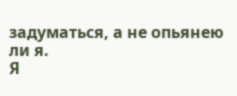задуматься, а не опьянею ли я.
Я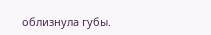облизнула губы.